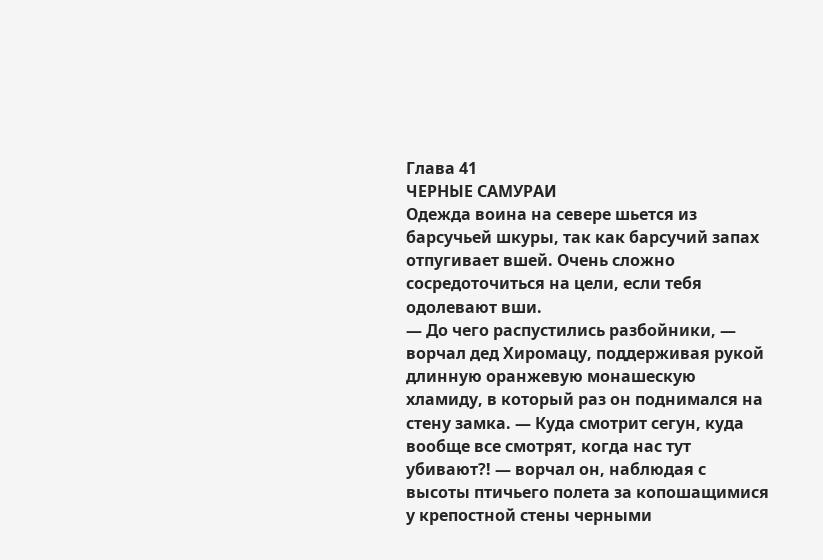Глава 41
ЧЕРНЫЕ САМУРАИ
Одежда воина на севере шьется из барсучьей шкуры, так как барсучий запах отпугивает вшей. Очень сложно сосредоточиться на цели, если тебя одолевают вши.
— До чего распустились разбойники, — ворчал дед Хиромацу, поддерживая рукой длинную оранжевую монашескую хламиду, в который раз он поднимался на стену замка. — Куда смотрит сегун, куда вообще все смотрят, когда нас тут убивают?! — ворчал он, наблюдая с высоты птичьего полета за копошащимися у крепостной стены черными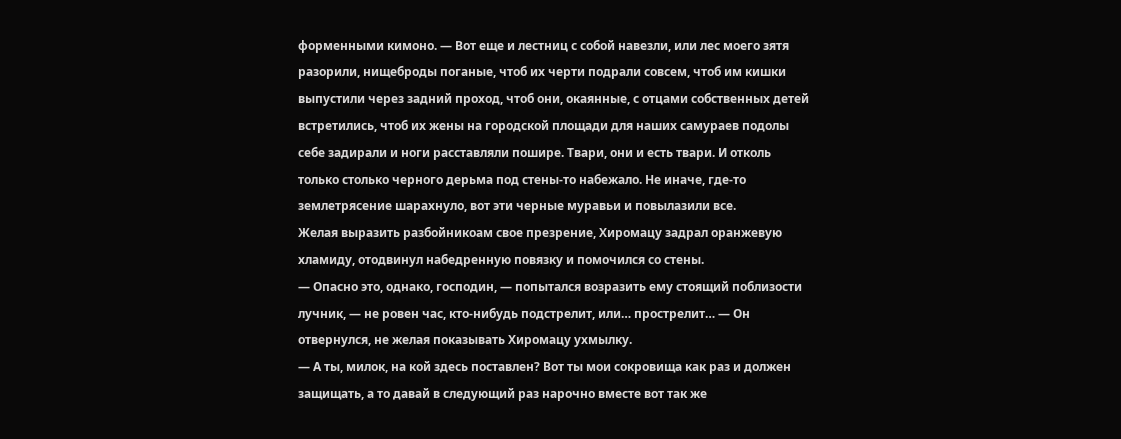форменными кимоно. — Вот еще и лестниц с собой навезли, или лес моего зятя разорили, нищеброды поганые, чтоб их черти подрали совсем, чтоб им кишки выпустили через задний проход, чтоб они, окаянные, с отцами собственных детей встретились, чтоб их жены на городской площади для наших самураев подолы себе задирали и ноги расставляли пошире. Твари, они и есть твари. И отколь только столько черного дерьма под стены-то набежало. Не иначе, где-то землетрясение шарахнуло, вот эти черные муравьи и повылазили все.
Желая выразить разбойникоам свое презрение, Хиромацу задрал оранжевую хламиду, отодвинул набедренную повязку и помочился со стены.
— Опасно это, однако, господин, — попытался возразить ему стоящий поблизости лучник, — не ровен час, кто-нибудь подстрелит, или… прострелит… — Он отвернулся, не желая показывать Хиромацу ухмылку.
— А ты, милок, на кой здесь поставлен? Вот ты мои сокровища как раз и должен защищать, а то давай в следующий раз нарочно вместе вот так же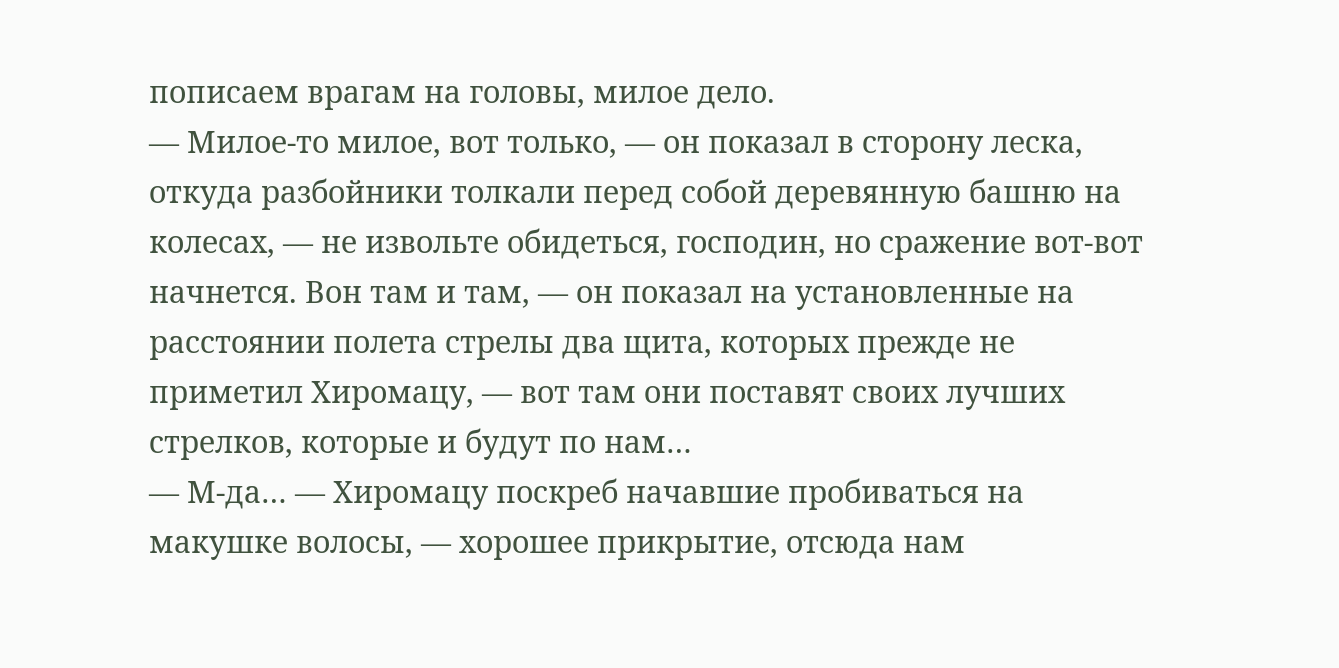пописаем врагам на головы, милое дело.
— Милое-то милое, вот только, — он показал в сторону леска, откуда разбойники толкали перед собой деревянную башню на колесах, — не извольте обидеться, господин, но сражение вот-вот начнется. Вон там и там, — он показал на установленные на расстоянии полета стрелы два щита, которых прежде не приметил Хиромацу, — вот там они поставят своих лучших стрелков, которые и будут по нам…
— М-да… — Хиромацу поскреб начавшие пробиваться на макушке волосы, — хорошее прикрытие, отсюда нам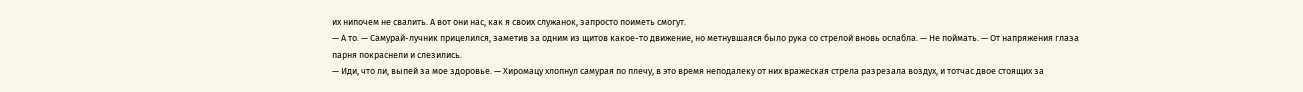их нипочем не свалить. А вот они нас, как я своих служанок, запросто поиметь смогут.
— А то. — Самурай-лучник прицелился, заметив за одним из щитов какое-то движение, но метнувшаяся было рука со стрелой вновь ослабла. — Не поймать. — От напряжения глаза парня покраснели и слезились.
— Иди, что ли, выпей за мое здоровье. — Хиромацу хлопнул самурая по плечу, в это время неподалеку от них вражеская стрела разрезала воздух, и тотчас двое стоящих за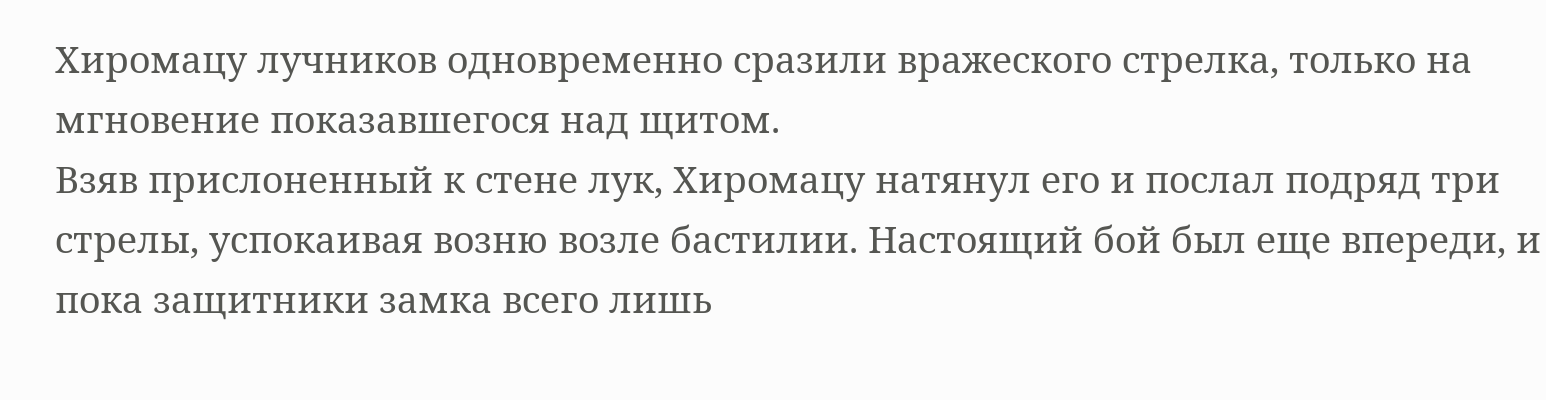Хиромацу лучников одновременно сразили вражеского стрелка, только на мгновение показавшегося над щитом.
Взяв прислоненный к стене лук, Хиромацу натянул его и послал подряд три стрелы, успокаивая возню возле бастилии. Настоящий бой был еще впереди, и пока защитники замка всего лишь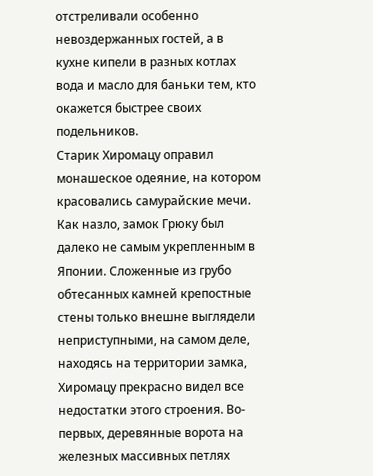отстреливали особенно невоздержанных гостей, а в кухне кипели в разных котлах вода и масло для баньки тем, кто окажется быстрее своих подельников.
Старик Хиромацу оправил монашеское одеяние, на котором красовались самурайские мечи. Как назло, замок Грюку был далеко не самым укрепленным в Японии. Сложенные из грубо обтесанных камней крепостные стены только внешне выглядели неприступными, на самом деле, находясь на территории замка, Хиромацу прекрасно видел все недостатки этого строения. Во-первых, деревянные ворота на железных массивных петлях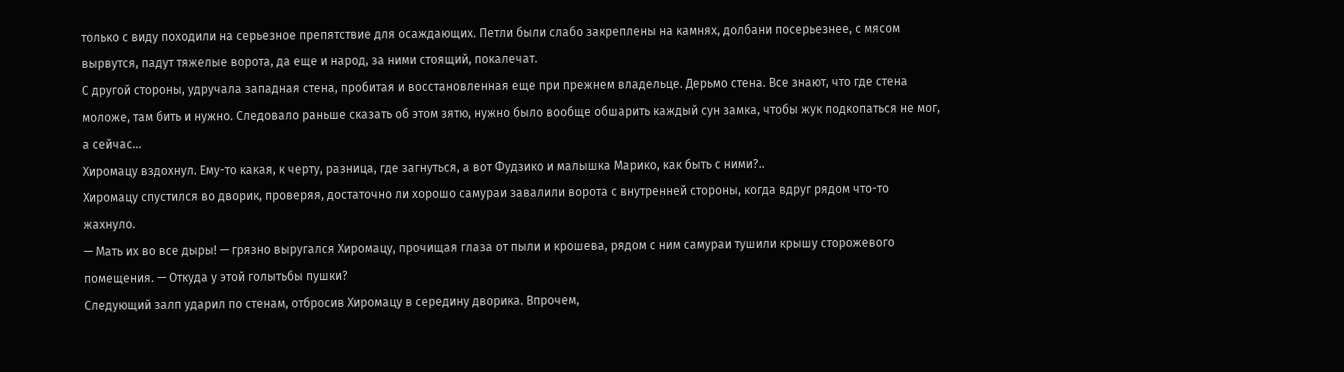только с виду походили на серьезное препятствие для осаждающих. Петли были слабо закреплены на камнях, долбани посерьезнее, с мясом вырвутся, падут тяжелые ворота, да еще и народ, за ними стоящий, покалечат.
С другой стороны, удручала западная стена, пробитая и восстановленная еще при прежнем владельце. Дерьмо стена. Все знают, что где стена моложе, там бить и нужно. Следовало раньше сказать об этом зятю, нужно было вообще обшарить каждый сун замка, чтобы жук подкопаться не мог, а сейчас…
Хиромацу вздохнул. Ему-то какая, к черту, разница, где загнуться, а вот Фудзико и малышка Марико, как быть с ними?..
Хиромацу спустился во дворик, проверяя, достаточно ли хорошо самураи завалили ворота с внутренней стороны, когда вдруг рядом что-то жахнуло.
— Мать их во все дыры! — грязно выругался Хиромацу, прочищая глаза от пыли и крошева, рядом с ним самураи тушили крышу сторожевого помещения. — Откуда у этой голытьбы пушки?
Следующий залп ударил по стенам, отбросив Хиромацу в середину дворика. Впрочем,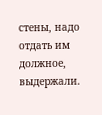стены, надо отдать им должное, выдержали.